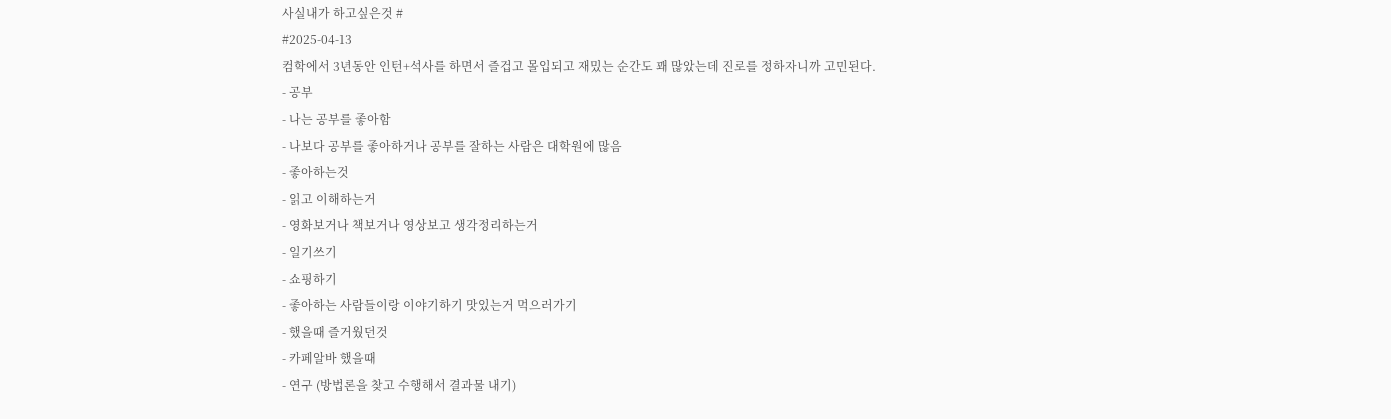사실내가 하고싶은것 #
#2025-04-13
컴학에서 3년동안 인턴+석사를 하면서 즐겁고 몰입되고 재밌는 순간도 꽤 많았는데 진로를 정하자니까 고민된다.
- 공부
- 나는 공부를 좋아함
- 나보다 공부를 좋아하거나 공부를 잘하는 사람은 대학원에 많음
- 좋아하는것
- 읽고 이해하는거
- 영화보거나 책보거나 영상보고 생각정리하는거
- 일기쓰기
- 쇼핑하기
- 좋아하는 사람들이랑 이야기하기 맛있는거 먹으러가기
- 했을때 즐거웠던것
- 카페알바 했을때
- 연구 (방법론을 찾고 수행해서 결과물 내기)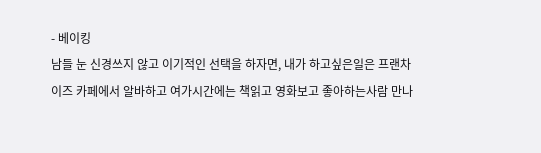- 베이킹
남들 눈 신경쓰지 않고 이기적인 선택을 하자면, 내가 하고싶은일은 프랜차이즈 카페에서 알바하고 여가시간에는 책읽고 영화보고 좋아하는사람 만나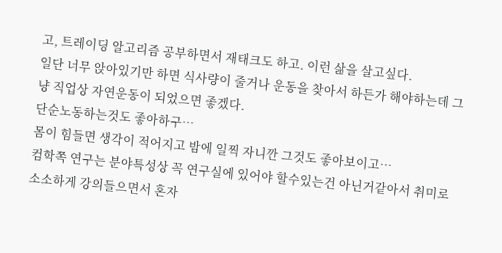고, 트레이딩 알고리즘 공부하면서 재태크도 하고. 이런 삶을 살고싶다.
일단 너무 앉아있기만 하면 식사량이 줄거나 운동을 찾아서 하든가 해야하는데 그냥 직업상 자연운동이 되었으면 좋겠다.
단순노동하는것도 좋아하구…
몸이 힘들면 생각이 적어지고 밤에 일찍 자니깐 그것도 좋아보이고…
컴학쪽 연구는 분야특성상 꼭 연구실에 있어야 할수있는건 아닌거같아서 취미로 소소하게 강의들으면서 혼자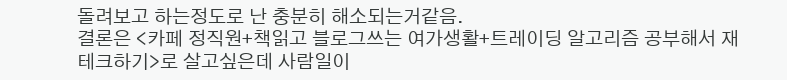돌려보고 하는정도로 난 충분히 해소되는거같음.
결론은 <카페 정직원+책읽고 블로그쓰는 여가생활+트레이딩 알고리즘 공부해서 재테크하기>로 살고싶은데 사람일이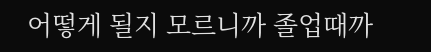어떻게 될지 모르니까 졸업때까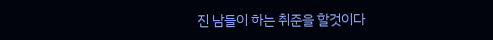진 남들이 하는 취준을 할것이다